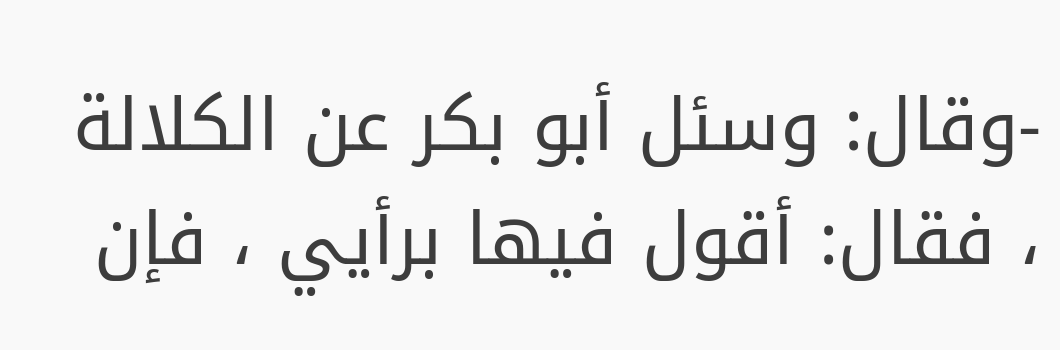-وقال: وسئل أبو بكر عن الكلالة ، فقال: أقول فيها برأيي ، فإن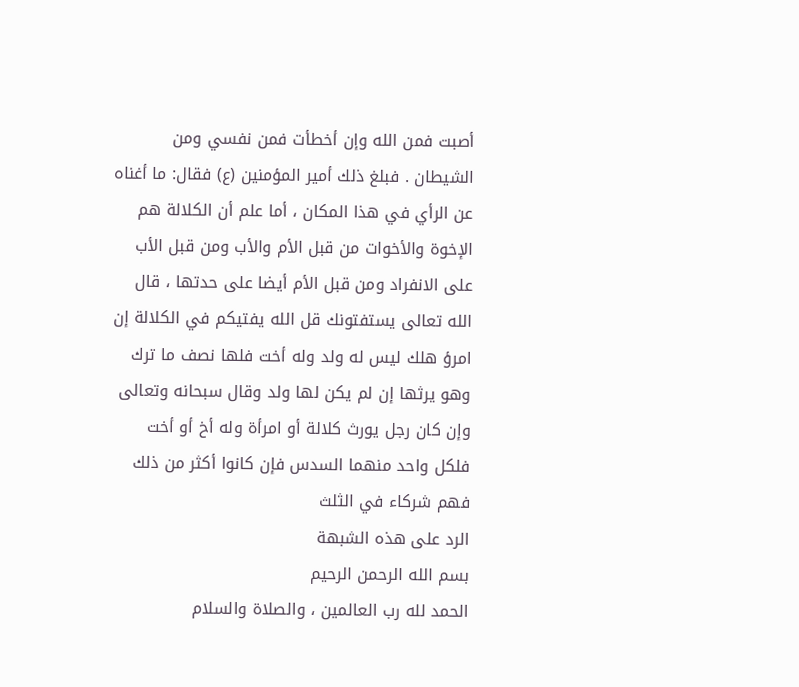أصبت فمن الله وإن أخطأت فمن نفسي ومن الشيطان . فبلغ ذلك أمير المؤمنين (ع) فقال: ما أغناه عن الرأي في هذا المكان ، أما علم أن الكلالة هم الإخوة والأخوات من قبل الأم والأب ومن قبل الأب على الانفراد ومن قبل الأم أيضا على حدتها ، قال الله تعالى يستفتونك قل الله يفتيكم في الكلالة إن امرؤ هلك ليس له ولد وله أخت فلها نصف ما ترك وهو يرثها إن لم يكن لها ولد وقال سبحانه وتعالى وإن كان رجل يورث كلالة أو امرأة وله أخ أو أخت فلكل واحد منهما السدس فإن كانوا أكثر من ذلك فهم شركاء في الثلث
الرد على هذه الشبهة
بسم الله الرحمن الرحيم
الحمد لله رب العالمين ، والصلاة والسلام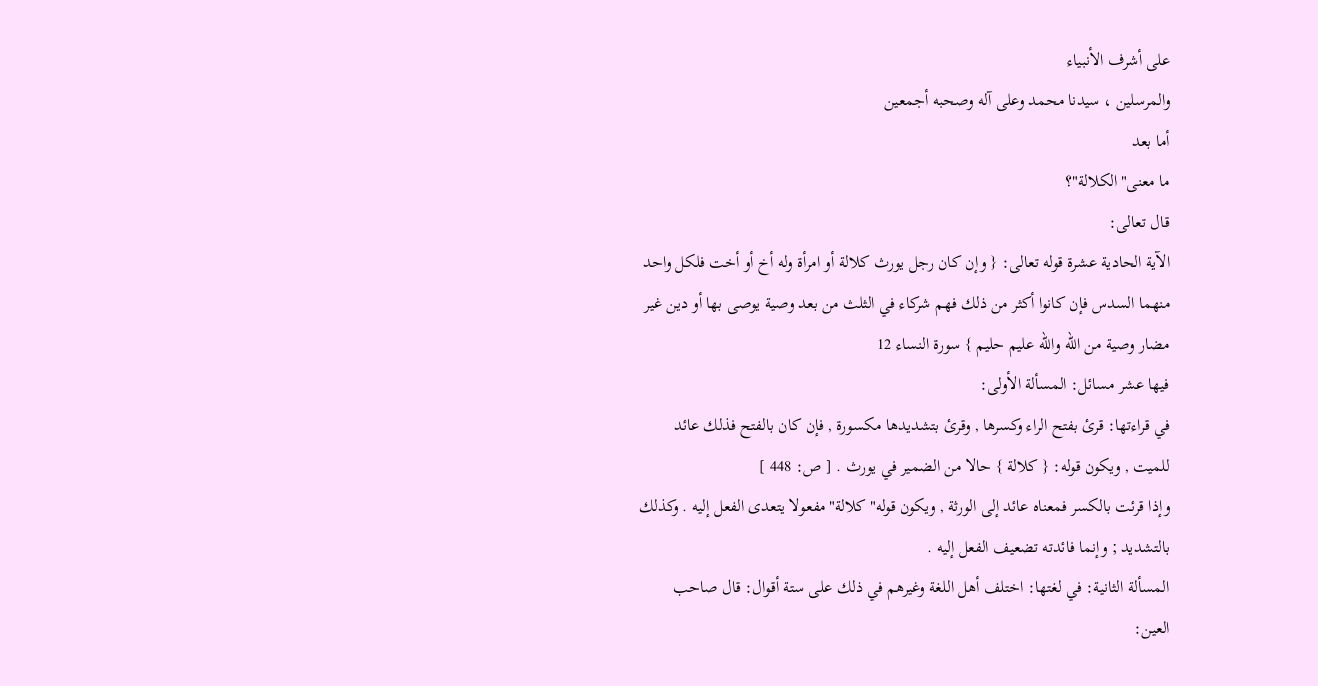على أشرف الأنبياء
والمرسلين ، سيدنا محمد وعلى آله وصحبه أجمعين
أما بعد
ما معنى"الكلالة"؟
قال تعالى:
الآية الحادية عشرة قوله تعالى: { وإن كان رجل يورث كلالة أو امرأة وله أخ أو أخت فلكل واحد منهما السدس فإن كانوا أكثر من ذلك فهم شركاء في الثلث من بعد وصية يوصى بها أو دين غير مضار وصية من الله والله عليم حليم } سورة النساء 12
فيها عشر مسائل: المسألة الأولى:
في قراءتها: قرئ بفتح الراء وكسرها , وقرئ بتشديدها مكسورة , فإن كان بالفتح فذلك عائد للميت , ويكون قوله: { كلالة } حالا من الضمير في يورث . [ ص: 448 ]
وإذا قرئت بالكسر فمعناه عائد إلى الورثة , ويكون قوله"كلالة"مفعولا يتعدى الفعل إليه . وكذلك بالتشديد ; وإنما فائدته تضعيف الفعل إليه .
المسألة الثانية: في لغتها: اختلف أهل اللغة وغيرهم في ذلك على ستة أقوال: قال صاحب العين: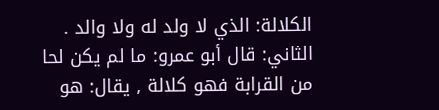الكلالة: الذي لا ولد له ولا والد .
الثاني: قال أبو عمرو: ما لم يكن لحا من القرابة فهو كلالة , يقال: هو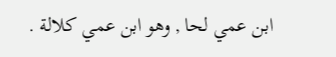ابن عمي لحا , وهو ابن عمي كلالة .